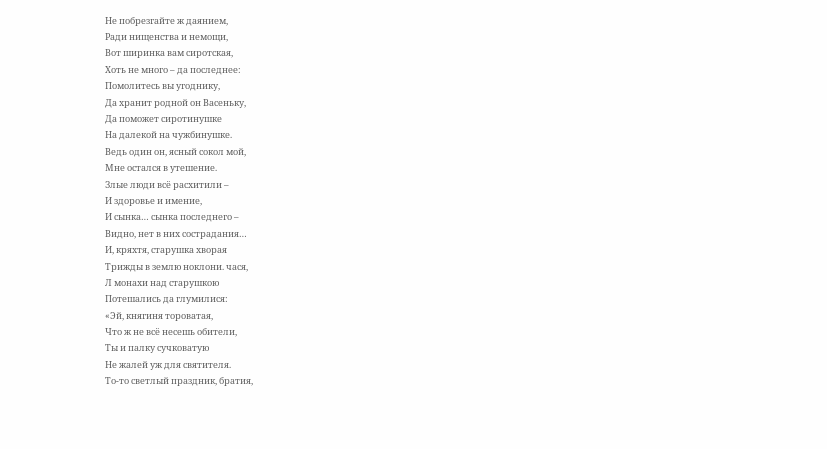Не побрезгайте ж даянием,
Ради нищенства и немощи,
Вот ширинка вам сиротская,
Хоть не много – да последнее:
Помолитесь вы угоднику,
Да хранит родной он Васеньку,
Да поможет сиротинушке
На далекой на чужбинушке.
Ведь один он, ясный сокол мой,
Мне остался в утешение.
Злые люди всё расхитили –
И здоровье и имение,
И сынка… сынка последнего –
Видно, нет в них сострадания…
И, кряхтя, старушка хворая
Трижды в землю ноклони. чася,
Л монахи над старушкою
Потешались да глумилися:
«Эй, княгиня тороватая,
Что ж не всё несешь обители,
Ты и палку сучковатую
Не жалей уж для святителя.
То-то светлый праздник, братия,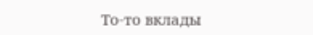То-то вклады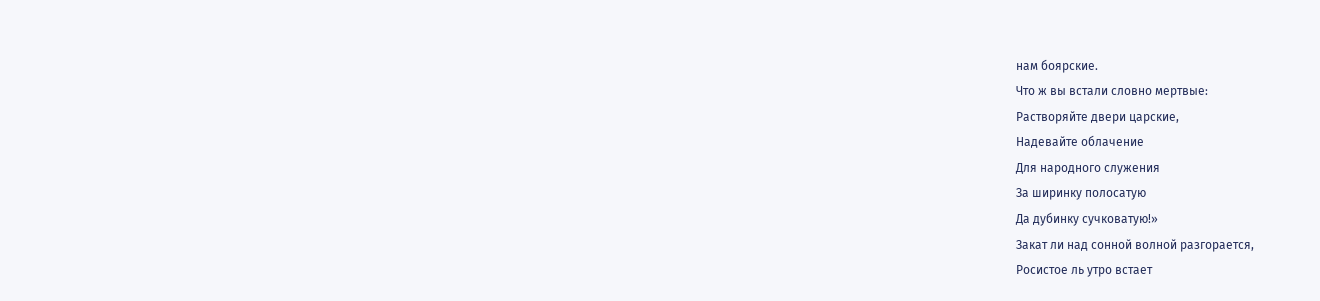нам боярские.
Что ж вы встали словно мертвые:
Растворяйте двери царские,
Надевайте облачение
Для народного служения
За ширинку полосатую
Да дубинку сучковатую!»
Закат ли над сонной волной разгорается,
Росистое ль утро встает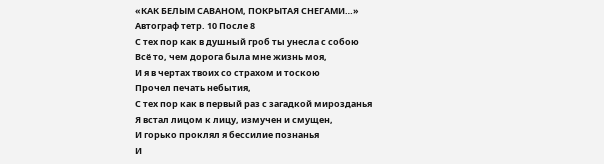«КАК БЕЛЫМ САВАНОМ, ПОКРЫТАЯ СНЕГАМИ…»
Автограф тетр. 10 После 8
С тех пор как в душный гроб ты унесла с собою
Всё то, чем дорога была мне жизнь моя,
И я в чертах твоих со страхом и тоскою
Прочел печать небытия,
С тех пор как в первый раз с загадкой мирозданья
Я встал лицом к лицу, измучен и смущен,
И горько проклял я бессилие познанья
И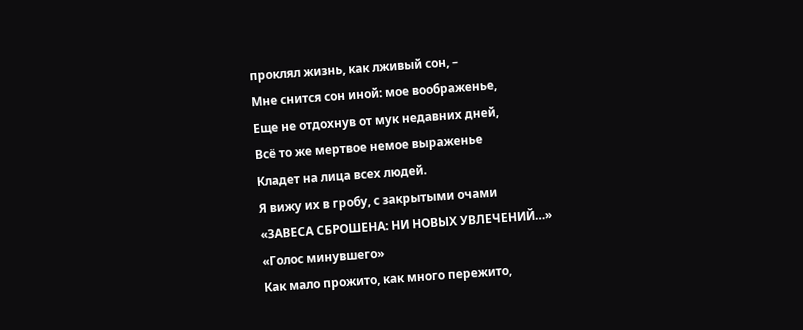проклял жизнь, как лживый сон, –
Мне снится сон иной: мое воображенье,
Еще не отдохнув от мук недавних дней,
Всё то же мертвое немое выраженье
Кладет на лица всех людей.
Я вижу их в гробу, с закрытыми очами
«ЗАВЕСА СБРОШЕНА: НИ НОВЫХ УВЛЕЧЕНИЙ…»
«Голос минувшего»
Как мало прожито, как много пережито,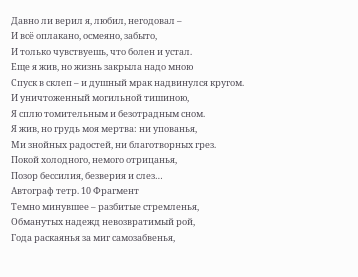Давно ли верил я, любил, негодовал –
И всё оплакано, осмеяно, забыто,
И только чувствуешь, что болен и устал.
Еще я жив, но жизнь закрыла надо мною
Спуск в склеп – и душный мрак надвинулся кругом.
И уничтоженный могильной тишиною,
Я сплю томительным и безотрадным сном.
Я жив, но грудь моя мертва: ни упованья,
Ми знойных радостей, ни благотворных грез.
Покой холодного, немого отрицанья,
Позор бессилия, безверия и слез…
Автограф тетр. 10 Фрагмент
Темно минувшее – разбитые стремленья,
Обманутых надежд невозвратимый рой,
Года раскаянья за миг самозабвенья,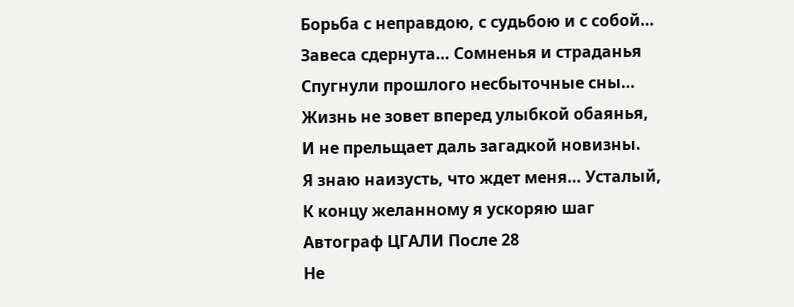Борьба с неправдою, с судьбою и с собой…
Завеса сдернута… Сомненья и страданья
Спугнули прошлого несбыточные сны…
Жизнь не зовет вперед улыбкой обаянья,
И не прельщает даль загадкой новизны.
Я знаю наизусть, что ждет меня… Усталый,
К концу желанному я ускоряю шаг
Автограф ЦГАЛИ После 28
Не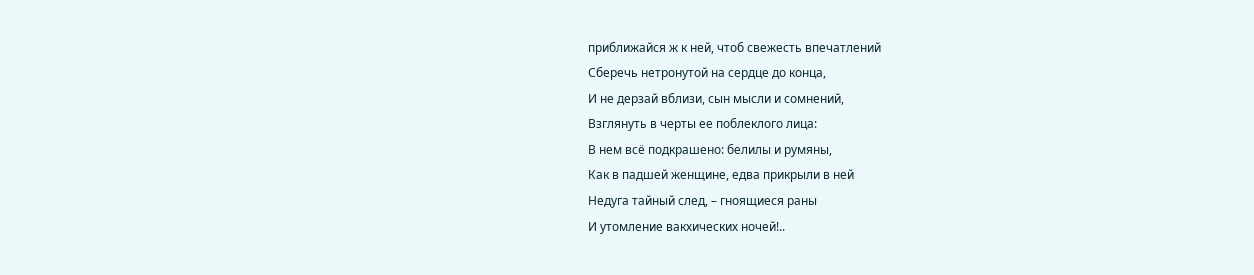приближайся ж к ней, чтоб свежесть впечатлений
Сберечь нетронутой на сердце до конца,
И не дерзай вблизи, сын мысли и сомнений,
Взглянуть в черты ее поблеклого лица:
В нем всё подкрашено: белилы и румяны,
Как в падшей женщине, едва прикрыли в ней
Недуга тайный след, – гноящиеся раны
И утомление вакхических ночей!..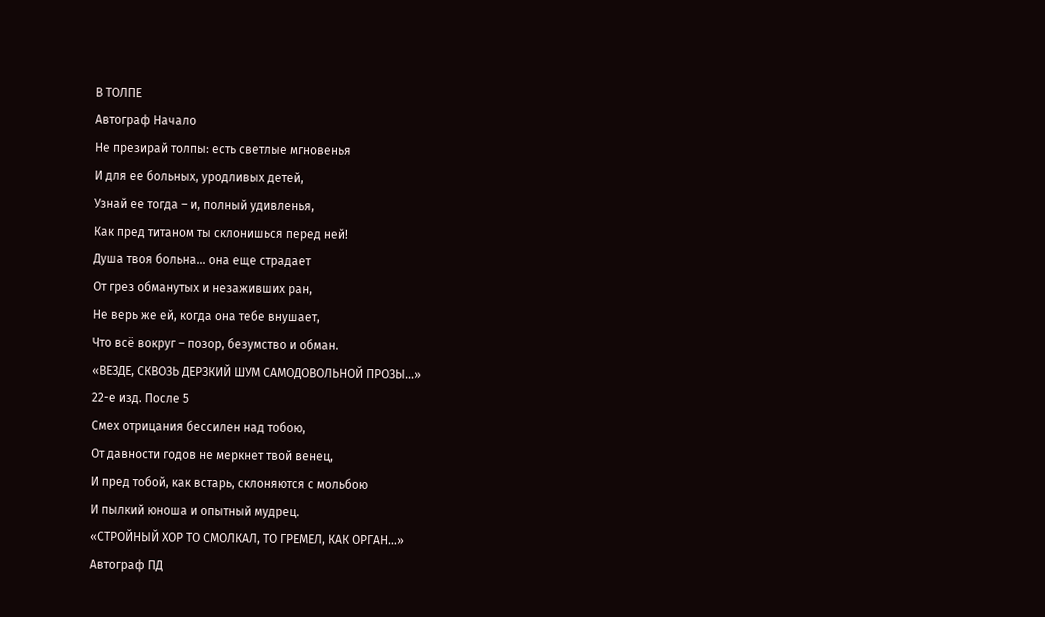В ТОЛПЕ
Автограф Начало
Не презирай толпы: есть светлые мгновенья
И для ее больных, уродливых детей,
Узнай ее тогда – и, полный удивленья,
Как пред титаном ты склонишься перед ней!
Душа твоя больна… она еще страдает
От грез обманутых и незаживших ран,
Не верь же ей, когда она тебе внушает,
Что всё вокруг – позор, безумство и обман.
«ВЕЗДЕ, СКВОЗЬ ДЕРЗКИЙ ШУМ САМОДОВОЛЬНОЙ ПРОЗЫ…»
22-е изд. После 5
Смех отрицания бессилен над тобою,
От давности годов не меркнет твой венец,
И пред тобой, как встарь, склоняются с мольбою
И пылкий юноша и опытный мудрец.
«СТРОЙНЫЙ ХОР ТО СМОЛКАЛ, ТО ГРЕМЕЛ, КАК ОРГАН…»
Автограф ПД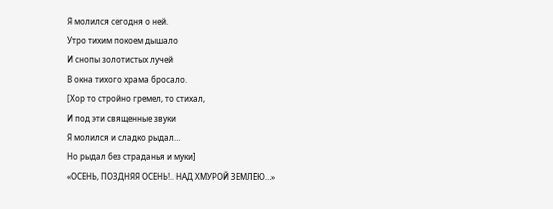Я молился сегодня о ней.
Утро тихим покоем дышало
И снопы золотистых лучей
В окна тихого храма бросало.
[Хор то стройно гремел, то стихал,
И под эти священные звуки
Я молился и сладко рыдал…
Но рыдал без страданья и муки]
«ОСЕНЬ, ПОЗДНЯЯ ОСЕНЬ!.. НАД ХМУРОЙ ЗЕМЛЁЮ…»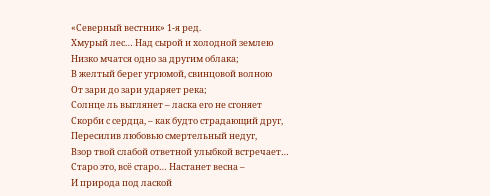«Северный вестник» 1-я ред.
Хмурый лес… Над сырой и холодной землею
Низко мчатся одно за другим облака;
В желтый берег угрюмой, свинцовой волною
От зари до зари ударяет река;
Солнце ль выглянет – ласка его не сгоняет
Скорби с сердца, – как будто страдающий друг,
Пересилив любовью смертельный недуг,
Взор твой слабой ответной улыбкой встречает…
Старо это, всё старо… Настанет весна –
И природа под лаской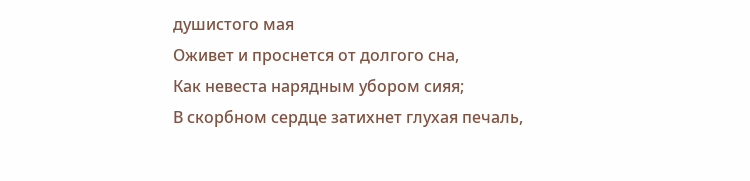душистого мая
Оживет и проснется от долгого сна,
Как невеста нарядным убором сияя;
В скорбном сердце затихнет глухая печаль,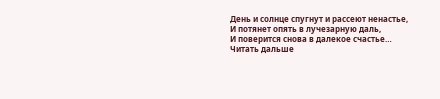День и солнце спугнут и рассеют ненастье,
И потянет опять в лучезарную даль,
И поверится снова в далекое счастье…
Читать дальше